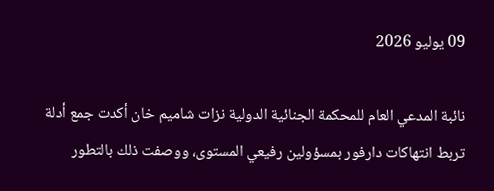09 يوليو 2026

نائبة المدعي العام للمحكمة الجنائية الدولية نزات شاميم خان أكدت جمع أدلة تربط انتهاكات دارفور بمسؤولين رفيعي المستوى، ووصفت ذلك بالتطور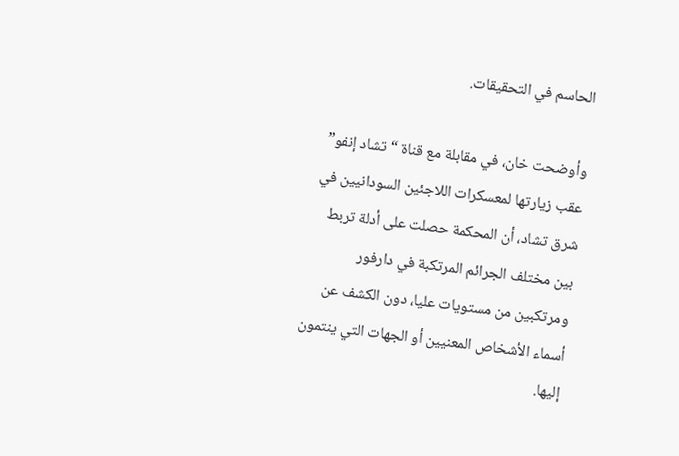الحاسم في التحقيقات.

وأوضحت خان، في مقابلة مع قناة “تشاد إنفو” عقب زيارتها لمعسكرات اللاجئين السودانيين في شرق تشاد، أن المحكمة حصلت على أدلة تربط بين مختلف الجرائم المرتكبة في دارفور ومرتكبين من مستويات عليا، دون الكشف عن أسماء الأشخاص المعنيين أو الجهات التي ينتمون إليها.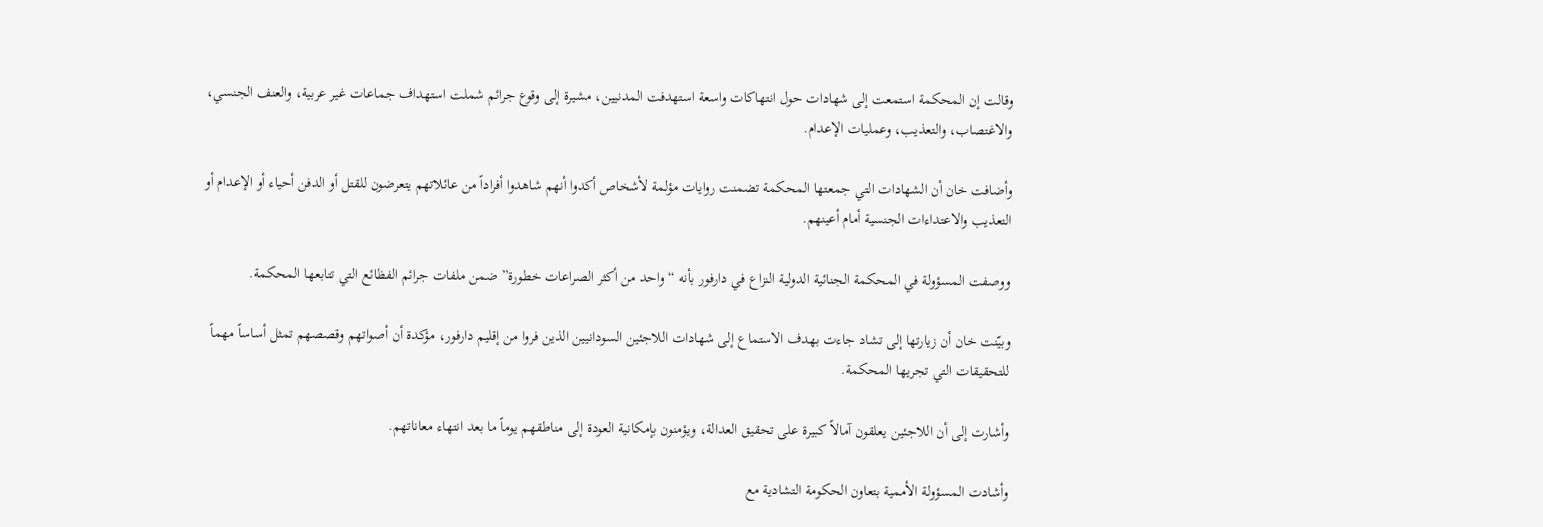وقالت إن المحكمة استمعت إلى شهادات حول انتهاكات واسعة استهدفت المدنيين، مشيرة إلى وقوع جرائم شملت استهداف جماعات غير عربية، والعنف الجنسي، والاغتصاب، والتعذيب، وعمليات الإعدام.

وأضافت خان أن الشهادات التي جمعتها المحكمة تضمنت روايات مؤلمة لأشخاص أكدوا أنهم شاهدوا أفراداً من عائلاتهم يتعرضون للقتل أو الدفن أحياء أو الإعدام أو التعذيب والاعتداءات الجنسية أمام أعينهم.

ووصفت المسؤولة في المحكمة الجنائية الدولية النزاع في دارفور بأنه “واحد من أكثر الصراعات خطورة” ضمن ملفات جرائم الفظائع التي تتابعها المحكمة.

وبيّنت خان أن زيارتها إلى تشاد جاءت بهدف الاستماع إلى شهادات اللاجئين السودانيين الذين فروا من إقليم دارفور، مؤكدة أن أصواتهم وقصصهم تمثل أساساً مهماً للتحقيقات التي تجريها المحكمة.

وأشارت إلى أن اللاجئين يعلقون آمالاً كبيرة على تحقيق العدالة، ويؤمنون بإمكانية العودة إلى مناطقهم يوماً ما بعد انتهاء معاناتهم.

وأشادت المسؤولة الأممية بتعاون الحكومة التشادية مع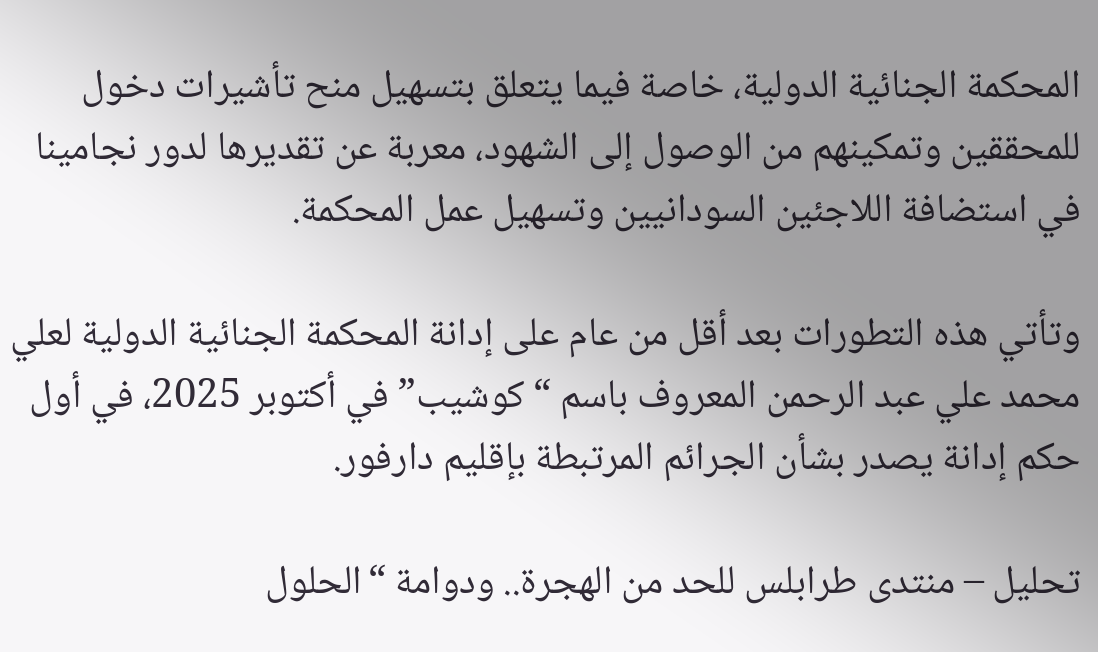المحكمة الجنائية الدولية، خاصة فيما يتعلق بتسهيل منح تأشيرات دخول للمحققين وتمكينهم من الوصول إلى الشهود، معربة عن تقديرها لدور نجامينا في استضافة اللاجئين السودانيين وتسهيل عمل المحكمة.

وتأتي هذه التطورات بعد أقل من عام على إدانة المحكمة الجنائية الدولية لعلي محمد علي عبد الرحمن المعروف باسم “كوشيب” في أكتوبر 2025، في أول حكم إدانة يصدر بشأن الجرائم المرتبطة بإقليم دارفور.

تحليل – منتدى طرابلس للحد من الهجرة.. ودوامة “الحلول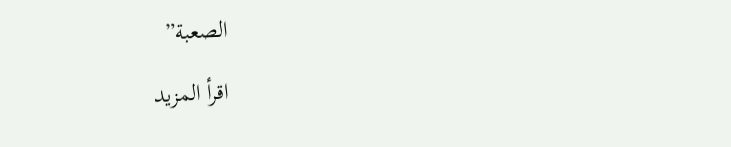الصعبة”

اقرأ المزيد